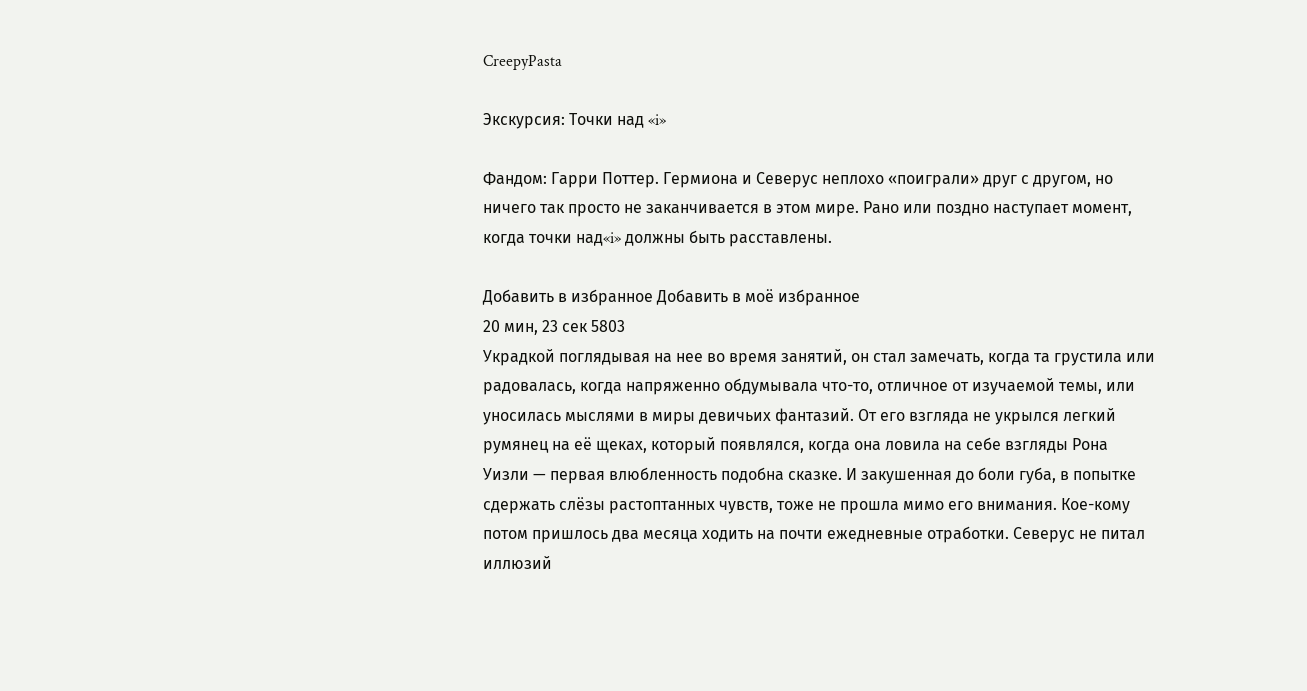CreepyPasta

Экскурсия: Точки над «i»

Фандом: Гарри Поттер. Гермиона и Северус неплохо «поиграли» друг с другом, но ничего так просто не заканчивается в этом мире. Рано или поздно наступает момент, когда точки над«i» должны быть расставлены.

Добавить в избранное Добавить в моё избранное
20 мин, 23 сек 5803
Украдкой поглядывая на нее во время занятий, он стал замечать, когда та грустила или радовалась, когда напряженно обдумывала что-то, отличное от изучаемой темы, или уносилась мыслями в миры девичьих фантазий. От его взгляда не укрылся легкий румянец на её щеках, который появлялся, когда она ловила на себе взгляды Рона Уизли — первая влюбленность подобна сказке. И закушенная до боли губа, в попытке сдержать слёзы растоптанных чувств, тоже не прошла мимо его внимания. Кое-кому потом пришлось два месяца ходить на почти ежедневные отработки. Северус не питал иллюзий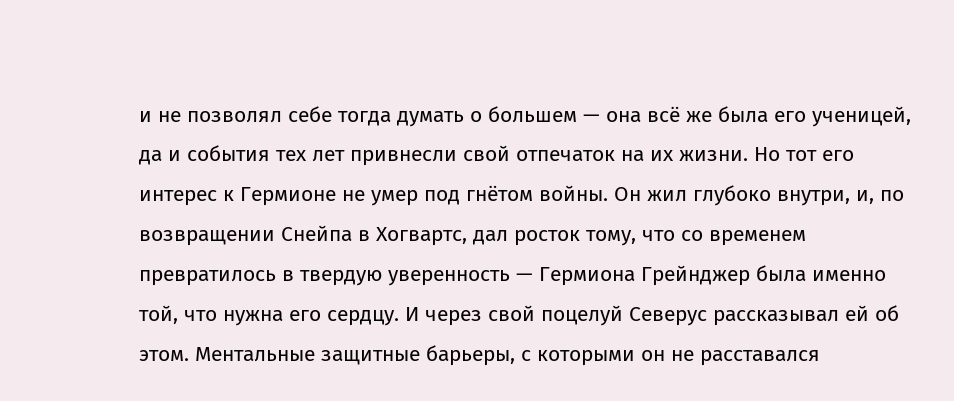и не позволял себе тогда думать о большем — она всё же была его ученицей, да и события тех лет привнесли свой отпечаток на их жизни. Но тот его интерес к Гермионе не умер под гнётом войны. Он жил глубоко внутри, и, по возвращении Снейпа в Хогвартс, дал росток тому, что со временем превратилось в твердую уверенность — Гермиона Грейнджер была именно той, что нужна его сердцу. И через свой поцелуй Северус рассказывал ей об этом. Ментальные защитные барьеры, с которыми он не расставался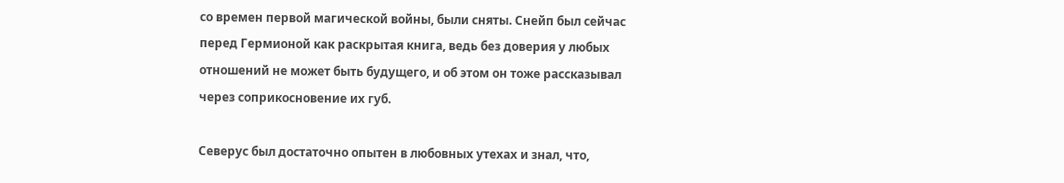со времен первой магической войны, были сняты. Снейп был сейчас перед Гермионой как раскрытая книга, ведь без доверия у любых отношений не может быть будущего, и об этом он тоже рассказывал через соприкосновение их губ.

Северус был достаточно опытен в любовных утехах и знал, что,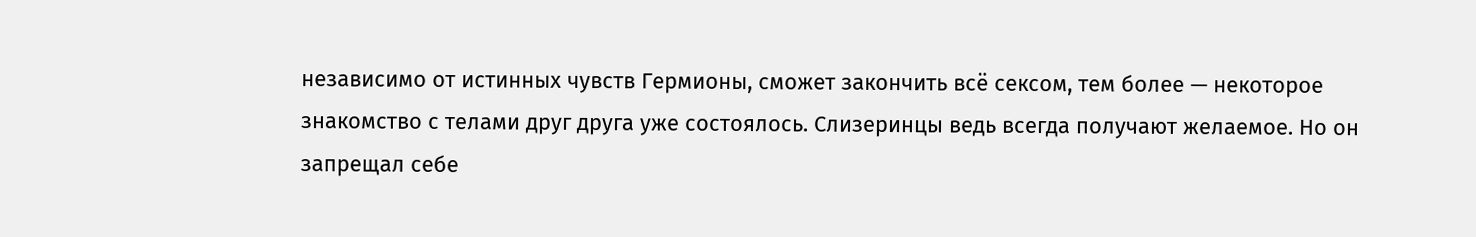независимо от истинных чувств Гермионы, сможет закончить всё сексом, тем более — некоторое знакомство с телами друг друга уже состоялось. Слизеринцы ведь всегда получают желаемое. Но он запрещал себе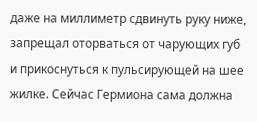даже на миллиметр сдвинуть руку ниже, запрещал оторваться от чарующих губ и прикоснуться к пульсирующей на шее жилке. Сейчас Гермиона сама должна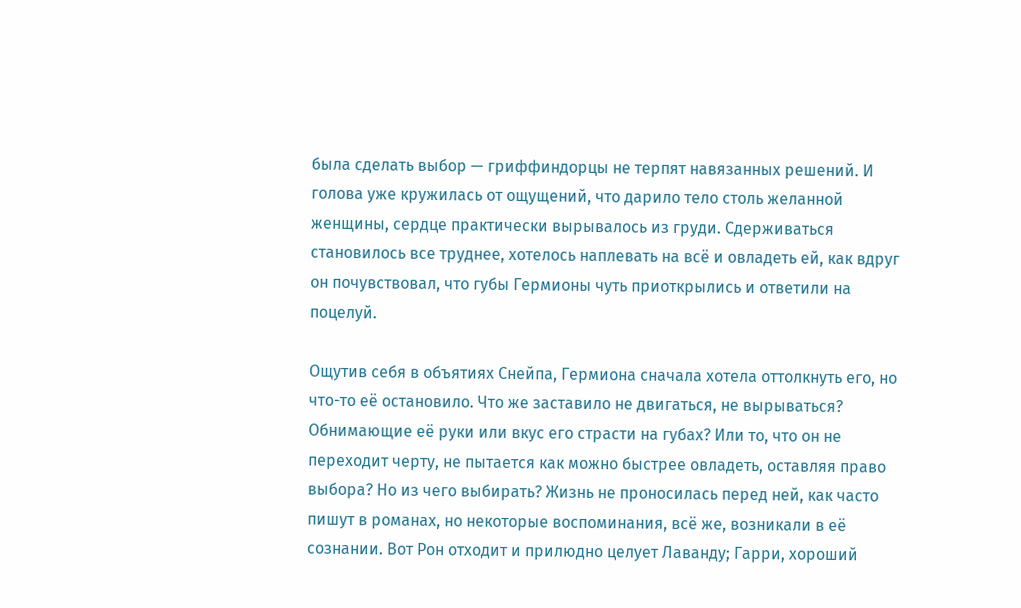была сделать выбор — гриффиндорцы не терпят навязанных решений. И голова уже кружилась от ощущений, что дарило тело столь желанной женщины, сердце практически вырывалось из груди. Сдерживаться становилось все труднее, хотелось наплевать на всё и овладеть ей, как вдруг он почувствовал, что губы Гермионы чуть приоткрылись и ответили на поцелуй.

Ощутив себя в объятиях Снейпа, Гермиона сначала хотела оттолкнуть его, но что-то её остановило. Что же заставило не двигаться, не вырываться? Обнимающие её руки или вкус его страсти на губах? Или то, что он не переходит черту, не пытается как можно быстрее овладеть, оставляя право выбора? Но из чего выбирать? Жизнь не проносилась перед ней, как часто пишут в романах, но некоторые воспоминания, всё же, возникали в её сознании. Вот Рон отходит и прилюдно целует Лаванду; Гарри, хороший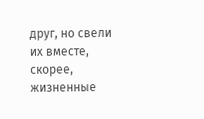друг, но свели их вместе, скорее, жизненные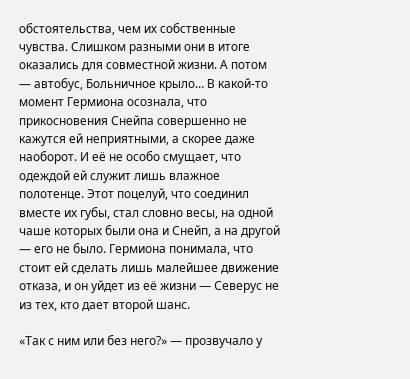обстоятельства, чем их собственные чувства. Слишком разными они в итоге оказались для совместной жизни. А потом — автобус, Больничное крыло… В какой-то момент Гермиона осознала, что прикосновения Снейпа совершенно не кажутся ей неприятными, а скорее даже наоборот. И её не особо смущает, что одеждой ей служит лишь влажное полотенце. Этот поцелуй, что соединил вместе их губы, стал словно весы, на одной чаше которых были она и Снейп, а на другой — его не было. Гермиона понимала, что стоит ей сделать лишь малейшее движение отказа, и он уйдет из её жизни — Северус не из тех, кто дает второй шанс.

«Так с ним или без него?» — прозвучало у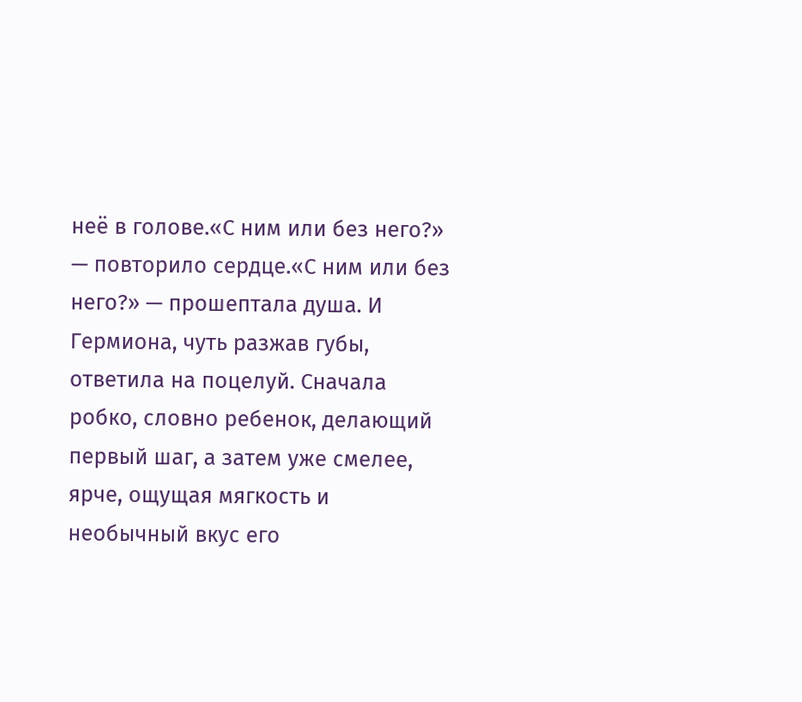неё в голове.«С ним или без него?» — повторило сердце.«С ним или без него?» — прошептала душа. И Гермиона, чуть разжав губы, ответила на поцелуй. Сначала робко, словно ребенок, делающий первый шаг, а затем уже смелее, ярче, ощущая мягкость и необычный вкус его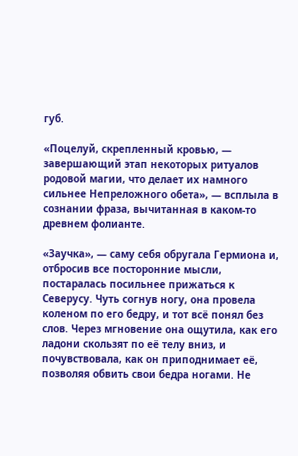губ.

«Поцелуй, скрепленный кровью, — завершающий этап некоторых ритуалов родовой магии, что делает их намного сильнее Непреложного обета», — всплыла в сознании фраза, вычитанная в каком-то древнем фолианте.

«Заучка», — саму себя обругала Гермиона и, отбросив все посторонние мысли, постаралась посильнее прижаться к Северусу. Чуть согнув ногу, она провела коленом по его бедру, и тот всё понял без слов. Через мгновение она ощутила, как его ладони скользят по её телу вниз, и почувствовала, как он приподнимает её, позволяя обвить свои бедра ногами. Не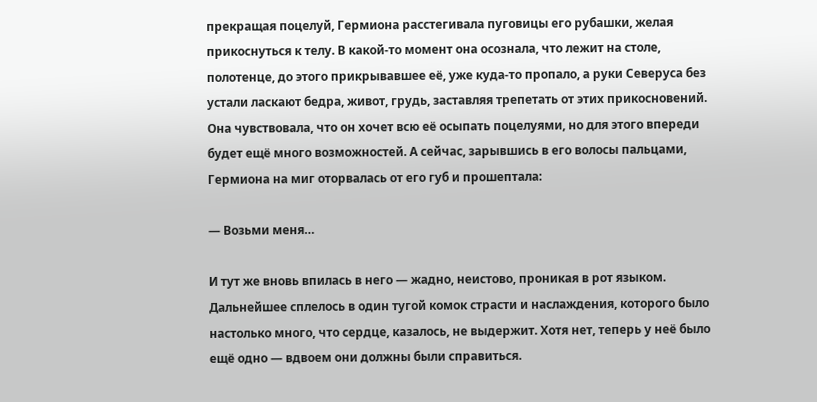прекращая поцелуй, Гермиона расстегивала пуговицы его рубашки, желая прикоснуться к телу. В какой-то момент она осознала, что лежит на столе, полотенце, до этого прикрывавшее её, уже куда-то пропало, а руки Северуса без устали ласкают бедра, живот, грудь, заставляя трепетать от этих прикосновений. Она чувствовала, что он хочет всю её осыпать поцелуями, но для этого впереди будет ещё много возможностей. А сейчас, зарывшись в его волосы пальцами, Гермиона на миг оторвалась от его губ и прошептала:

— Возьми меня…

И тут же вновь впилась в него — жадно, неистово, проникая в рот языком. Дальнейшее сплелось в один тугой комок страсти и наслаждения, которого было настолько много, что сердце, казалось, не выдержит. Хотя нет, теперь у неё было ещё одно — вдвоем они должны были справиться.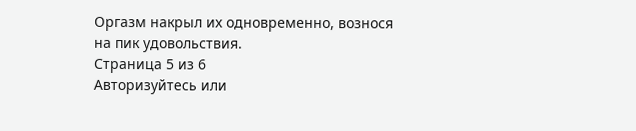Оргазм накрыл их одновременно, вознося на пик удовольствия.
Страница 5 из 6
Авторизуйтесь или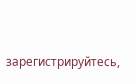зарегистрируйтесь,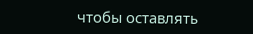чтобы оставлять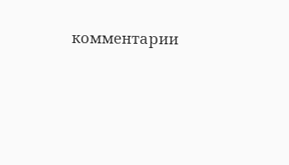комментарии